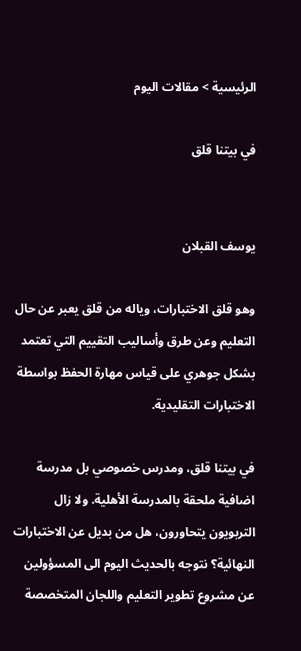الرئيسية > مقالات اليوم

في بيتنا قلق


يوسف القبلان

وهو قلق الاختبارات، وياله من قلق يعبر عن حال التعليم وعن طرق وأساليب التقييم التي تعتمد بشكل جوهري على قياس مهارة الحفظ بواسطة الاختبارات التقليدية.

في بيتنا قلق، ومدرس خصوصي بل مدرسة اضافية ملحقة بالمدرسة الأهلية. ولا زال التربويون يتحاورون، هل من بديل عن الاختبارات النهائية؟ نتوجه بالحديث اليوم الى المسؤولين عن مشروع تطوير التعليم واللجان المتخصصة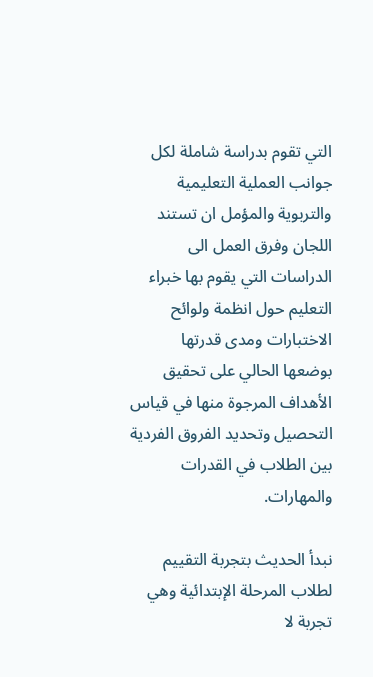التي تقوم بدراسة شاملة لكل جوانب العملية التعليمية والتربوية والمؤمل ان تستند اللجان وفرق العمل الى الدراسات التي يقوم بها خبراء التعليم حول انظمة ولوائح الاختبارات ومدى قدرتها بوضعها الحالي على تحقيق الأهداف المرجوة منها في قياس التحصيل وتحديد الفروق الفردية بين الطلاب في القدرات والمهارات.

نبدأ الحديث بتجربة التقييم لطلاب المرحلة الإبتدائية وهي تجربة لا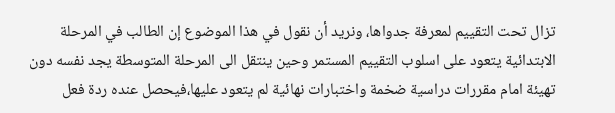تزال تحت التقييم لمعرفة جدواها، ونريد أن نقول في هذا الموضوع إن الطالب في المرحلة الابتدائية يتعود على اسلوب التقييم المستمر وحين ينتقل الى المرحلة المتوسطة يجد نفسه دون تهيئة امام مقررات دراسية ضخمة واختبارات نهائية لم يتعود عليها،فيحصل عنده ردة فعل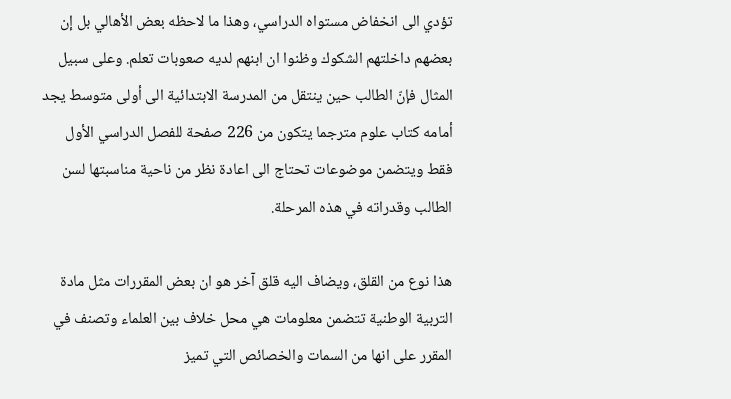تؤدي الى انخفاض مستواه الدراسي، وهذا ما لاحظه بعض الأهالي بل إن بعضهم داخلتهم الشكوك وظنوا ان ابنهم لديه صعوبات تعلم. وعلى سبيل المثال فإنّ الطالب حين ينتقل من المدرسة الابتدائية الى أولى متوسط يجد أمامه كتاب علوم مترجما يتكون من 226 صفحة للفصل الدراسي الأول فقط ويتضمن موضوعات تحتاج الى اعادة نظر من ناحية مناسبتها لسن الطالب وقدراته في هذه المرحلة.

هذا نوع من القلق، ويضاف اليه قلق آخر هو ان بعض المقررات مثل مادة التربية الوطنية تتضمن معلومات هي محل خلاف بين العلماء وتصنف في المقرر على انها من السمات والخصائص التي تميز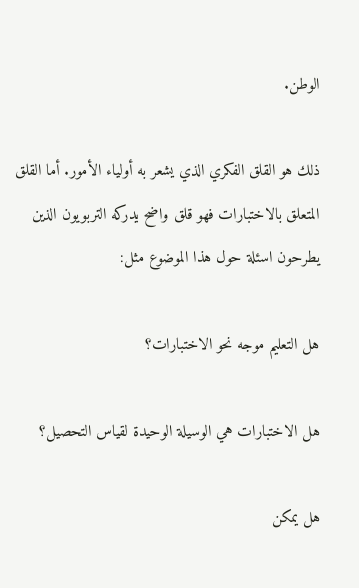الوطن.

ذلك هو القلق الفكري الذي يشعر به أولياء الأمور. أما القلق المتعلق بالاختبارات فهو قلق واضح يدركه التربويون الذين يطرحون اسئلة حول هذا الموضوع مثل:

هل التعليم موجه نحو الاختبارات؟

هل الاختبارات هي الوسيلة الوحيدة لقياس التحصيل؟

هل يمكن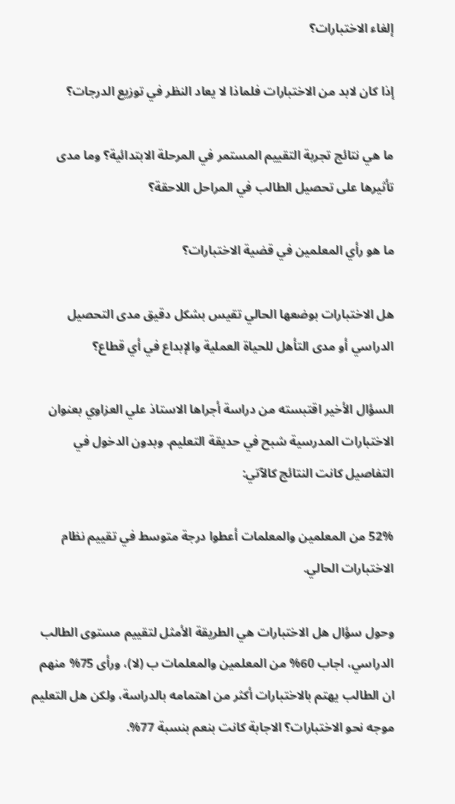إلغاء الاختبارات؟

إذا كان لابد من الاختبارات فلماذا لا يعاد النظر في توزيع الدرجات؟

ما هي نتائج تجربة التقييم المستمر في المرحلة الابتدائية؟ وما مدى تأثيرها على تحصيل الطالب في المراحل اللاحقة؟

ما هو رأي المعلمين في قضية الاختبارات؟

هل الاختبارات بوضعها الحالي تقيس بشكل دقيق مدى التحصيل الدراسي أو مدى التأهل للحياة العملية والإبداع في أي قطاع؟

السؤال الأخير اقتبسته من دراسة أجراها الاستاذ علي العزاوي بعنوان الاختبارات المدرسية شبح في حديقة التعليم. وبدون الدخول في التفاصيل كانت النتائج كالآتي:

52% من المعلمين والمعلمات أعطوا درجة متوسط في تقييم نظام الاختبارات الحالي.

وحول سؤال هل الاختبارات هي الطريقة الأمثل لتقييم مستوى الطالب الدراسي، اجاب 60% من المعلمين والمعلمات ب (لا)، ورأى 75% منهم ان الطالب يهتم بالاختبارات أكثر من اهتمامه بالدراسة، ولكن هل التعليم موجه نحو الاختبارات؟ الاجابة كانت بنعم بنسبة 77%.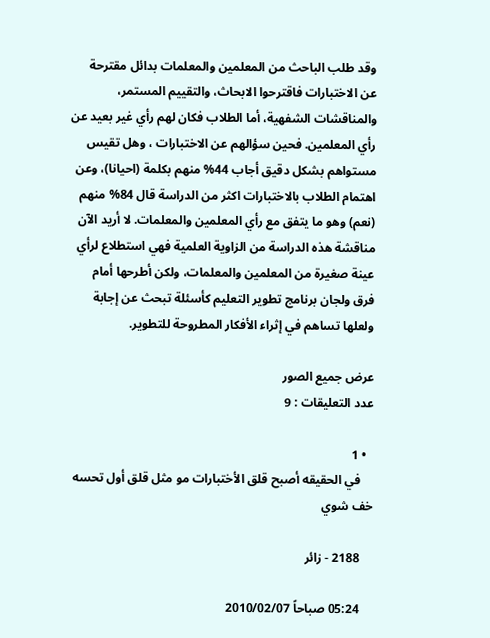وقد طلب الباحث من المعلمين والمعلمات بدائل مقترحة عن الاختبارات فاقترحوا الابحاث، والتقييم المستمر، والمناقشات الشفهية، أما الطلاب فكان لهم رأي غير بعيد عن رأي المعلمين. فحين سؤالهم عن الاختبارات ، وهل تقيس مستواهم بشكل دقيق أجاب 44% منهم بكلمة (احيانا)، وعن اهتمام الطلاب بالاختبارات اكثر من الدراسة قال 84% منهم (نعم) وهو ما يتفق مع رأي المعلمين والمعلمات. لا أريد الآن مناقشة هذه الدراسة من الزاوية العلمية فهي استطلاع لرأي عينة صغيرة من المعلمين والمعلمات، ولكن أطرحها أمام فرق ولجان برنامج تطوير التعليم كأسئلة تبحث عن إجابة ولعلها تساهم في إثراء الأفكار المطروحة للتطوير.

عرض جميع الصور
عدد التعليقات : 9

  • 1
    في الحقيقه أصبح قلق الأختبارات مو مثل قلق أول تحسه خف شوي

    2188 - زائر

    05:24 صباحاً 2010/02/07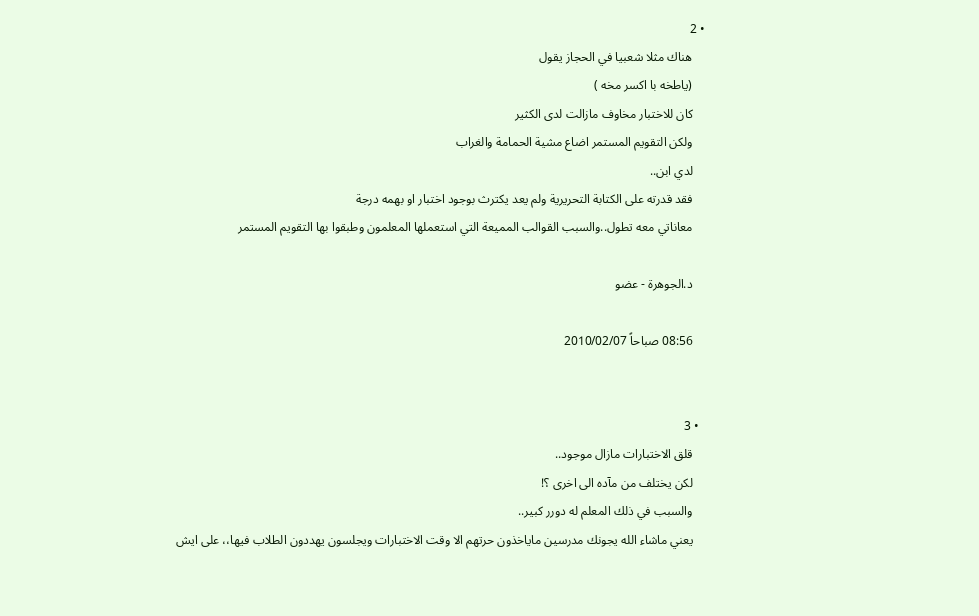• 2
    هناك مثلا شعبيا في الحجاز يقول
    (ياطخه با اكسر مخه )
    كان للاختبار مخاوف مازالت لدى الكثير
    ولكن التقويم المستمر اضاع مشية الحمامة والغراب
    لدي ابن..
    فقد قدرته على الكتابة التحريرية ولم يعد يكترث بوجود اختبار او بهمه درجة
    معاناتي معه تطول..والسبب القوالب المميعة التي استعملها المعلمون وطبقوا بها التقويم المستمر

    د.الجوهرة - عضو

    08:56 صباحاً 2010/02/07


  • 3
    قلق الاختبارات مازال موجود..
    لكن يختلف من مآده الى اخرى ؟!
    والسبب في ذلك المعلم له دورر كبير..
    يعني ماشاء الله يجونك مدرسين ماياخذون حرتهم الا وقت الاختبارات ويجلسون يهددون الطلاب فيها،، على ايش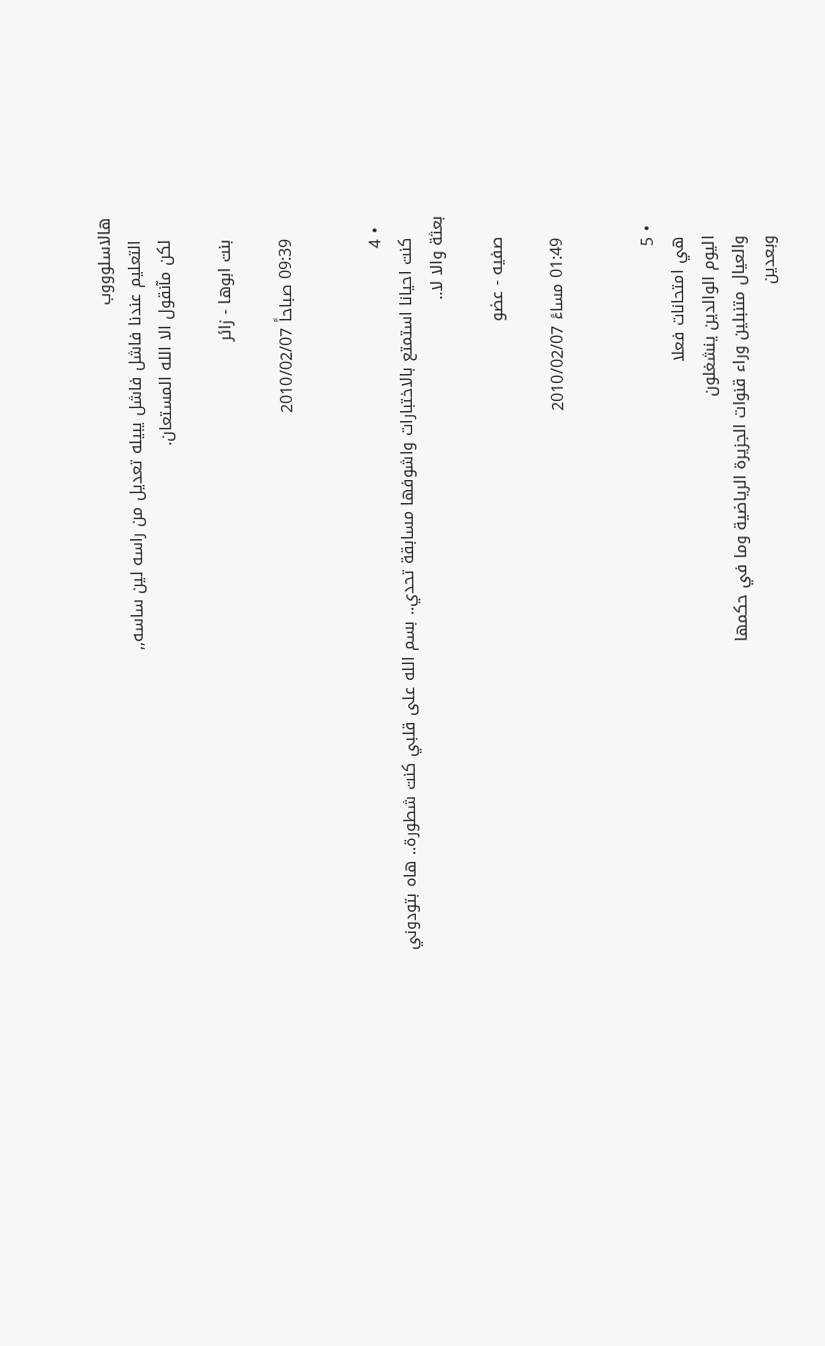هالاسلوووب
    التعليم عندنا فاشل فاشل يبيله تعديل من راسه لين ساسه,,
    لكن مآنقول الا الله المستعان.

    بنت ابوها - زائر

    09:39 صباحاً 2010/02/07


  • 4
    كنت احيانا استمتع بالاختبارات واشوفها مسابقة تحدي.. بسم الله على قلبي كنت شطورة.. هاه بتودوني بعثة والا لا..

    صفيه - عضو

    01:49 مساءً 2010/02/07


  • 5
    هي امتحانات فعلا
    اليوم الوالدين ينشغلون
    والعيال متنبلين وراء قنوات الجزيرة الرياضية وما في حكمها
    وبعدين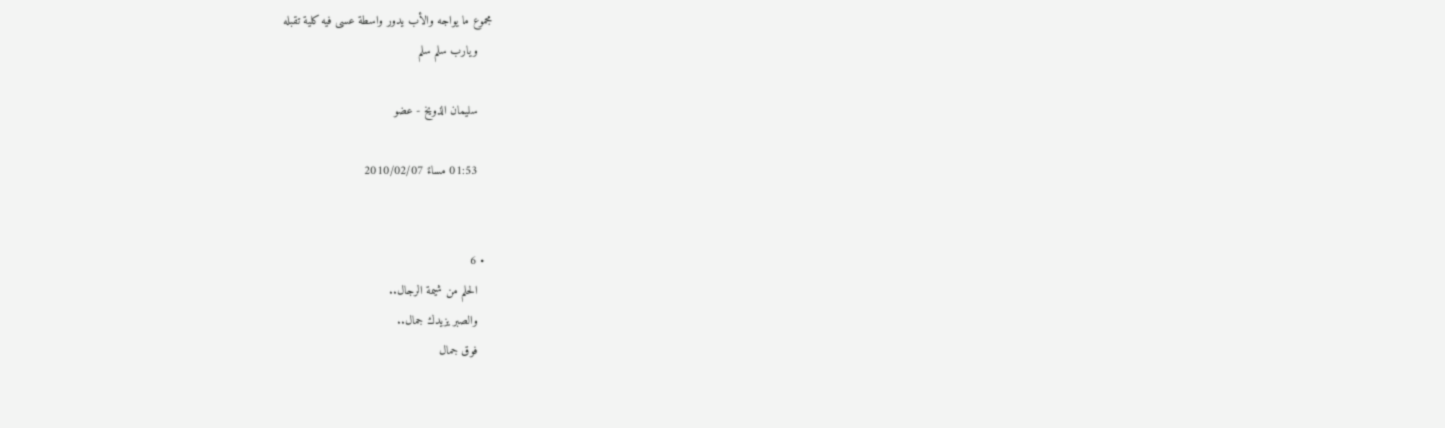مجموع ما يواجه والأب يدور واسطة عسى فيه كلية تقبله
    ويارب سلم سلم

    سليمان الذويخ - عضو

    01:53 مساءً 2010/02/07


  • 6
    الحلم من شيمة الرجال..
    والصبر يزيدك جمال..
    فوق جمال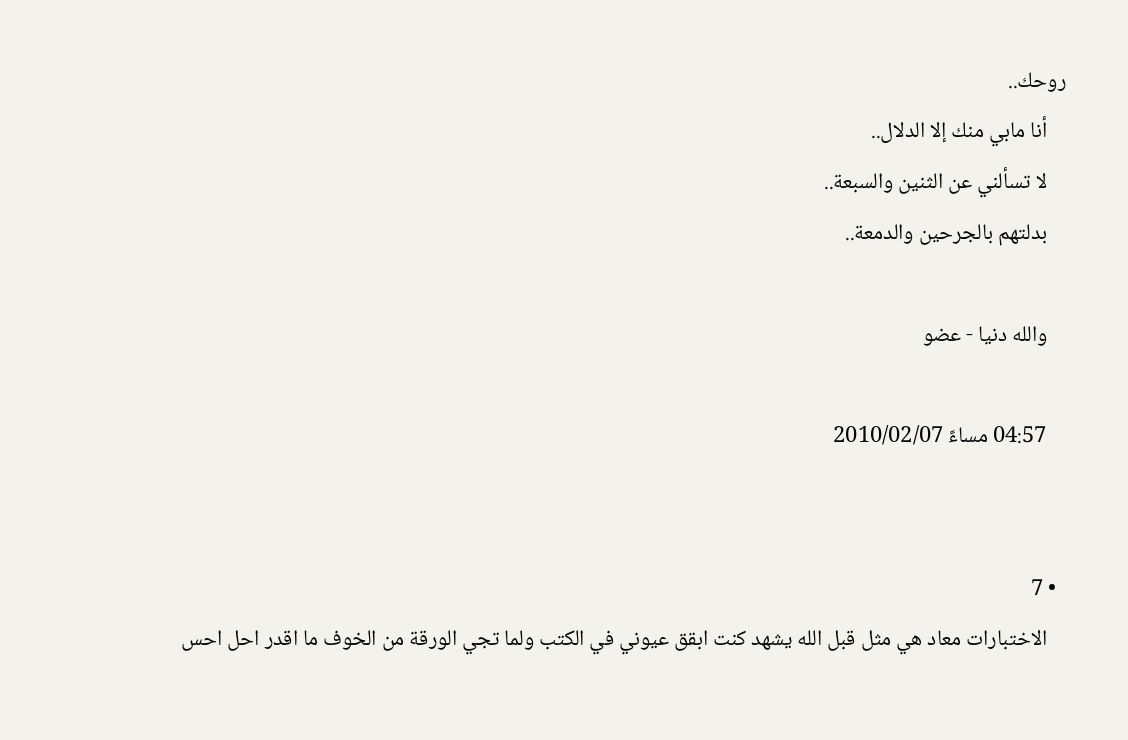روحك..
    أنا مابي منك إلا الدلال..
    لا تسألني عن الثنين والسبعة..
    بدلتهم بالجرحين والدمعة..

    والله دنيا - عضو

    04:57 مساءً 2010/02/07


  • 7
    الاختبارات معاد هي مثل قبل الله يشهد كنت ابقق عيوني في الكتب ولما تجي الورقة من الخوف ما اقدر احل احس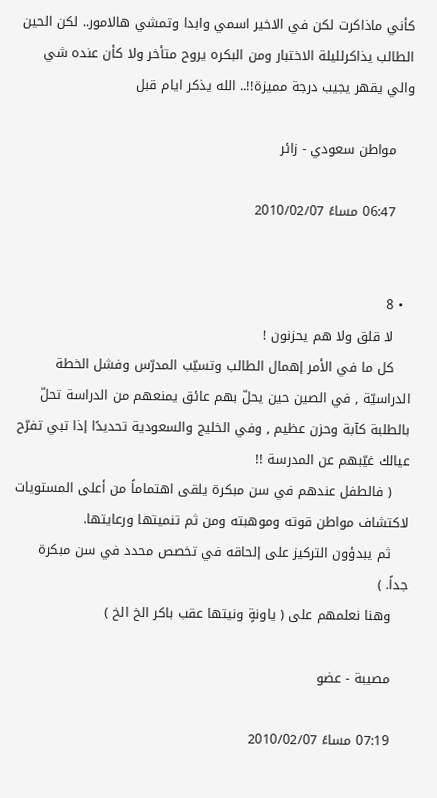كأني ماذاكرت لكن في الاخير اسمي وابدا وتمشي هالامور.. لكن الحين الطالب يذاكرلليلة الاختبار ومن البكره يروح متأخر ولا كأن عنده شي والي يقهر يجيب درجة مميزة!!.. الله يذكر ايام قبل

    مواطن سعودي - زائر

    06:47 مساءً 2010/02/07


  • 8
    لا قلق ولا هم يحزنون !
    كل ما في الأمر إهمال الطالب وتسيّب المدرّس وفشل الخطة الدراسيّة , في الصين حين يحلّ بهم عائق يمنعهم من الدراسة تحلّ بالطلبة كآبة وحزن عظيم , وفي الخليج والسعودية تحديدًا إذا تبي تفرّح عيالك غيّبهم عن المدرسة !!
    ( فالطفل عندهم في سن مبكرة يلقى اهتماماً من أعلى المستويات لاكتشاف مواطن قوته وموهبته ومن ثم تنميتها ورعايتها.
    ثم يبدؤون التركيز على إلحاقه في تخصص محدد في سن مبكرة جداً. )
    وهنا نعلمهم على ( ياونةٍ ونيتها عقب باكر الخ الخ )

    مصيبة - عضو

    07:19 مساءً 2010/02/07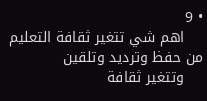• 9
    اهم شي تتغير ثقافة التعليم من حفظ وترديد وتلقين
    وتتغير ثقافة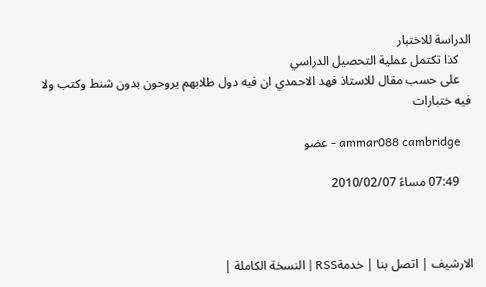الدراسة للاختبار
    كذا تكتمل عملية التحصيل الدراسي
    على حسب مقال للاستاذ فهد الاحمدي ان فيه دول طلابهم يروحون بدون شنط وكتب ولا فيه ختبارات

    ammar088 cambridge - عضو

    07:49 مساءً 2010/02/07



الارشيف | اتصل بنا | خدمةRSS | النسخة الكاملة |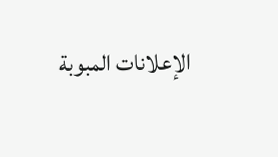الإعلانات المبوبة